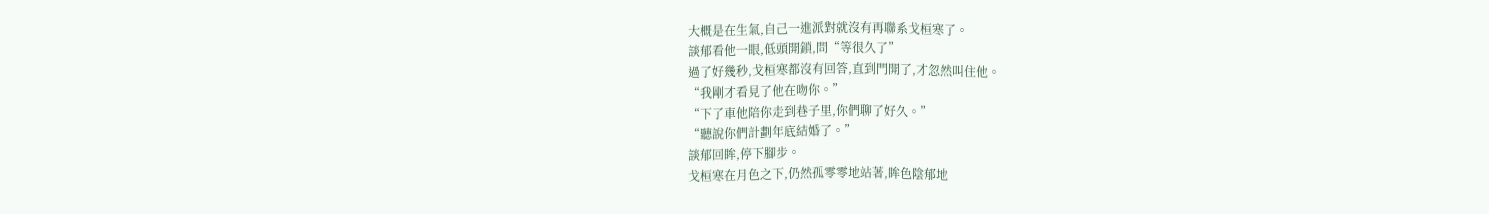大概是在生氣,自己一進派對就沒有再聯系戈桓寒了。
談郁看他一眼,低頭開鎖,問“等很久了”
過了好幾秒,戈桓寒都沒有回答,直到門開了,才忽然叫住他。
“我剛才看見了他在吻你。”
“下了車他陪你走到巷子里,你們聊了好久。”
“聽說你們計劃年底結婚了。”
談郁回眸,停下腳步。
戈桓寒在月色之下,仍然孤零零地站著,眸色陰郁地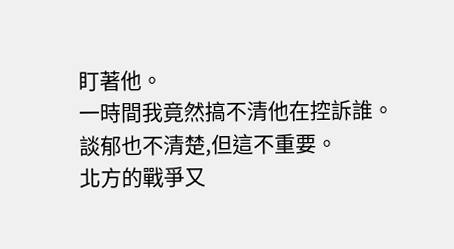盯著他。
一時間我竟然搞不清他在控訴誰。
談郁也不清楚,但這不重要。
北方的戰爭又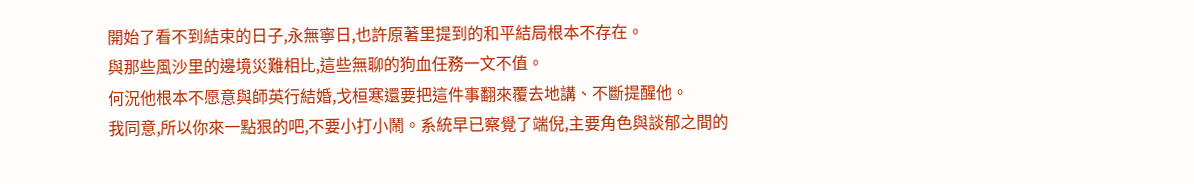開始了看不到結束的日子,永無寧日,也許原著里提到的和平結局根本不存在。
與那些風沙里的邊境災難相比,這些無聊的狗血任務一文不值。
何況他根本不愿意與師英行結婚,戈桓寒還要把這件事翻來覆去地講、不斷提醒他。
我同意,所以你來一點狠的吧,不要小打小鬧。系統早已察覺了端倪,主要角色與談郁之間的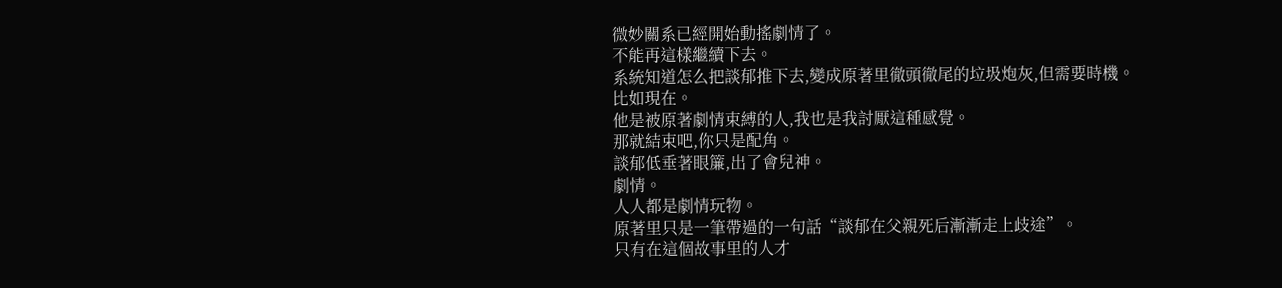微妙關系已經開始動搖劇情了。
不能再這樣繼續下去。
系統知道怎么把談郁推下去,變成原著里徹頭徹尾的垃圾炮灰,但需要時機。
比如現在。
他是被原著劇情束縛的人,我也是我討厭這種感覺。
那就結束吧,你只是配角。
談郁低垂著眼簾,出了會兒神。
劇情。
人人都是劇情玩物。
原著里只是一筆帶過的一句話“談郁在父親死后漸漸走上歧途”。
只有在這個故事里的人才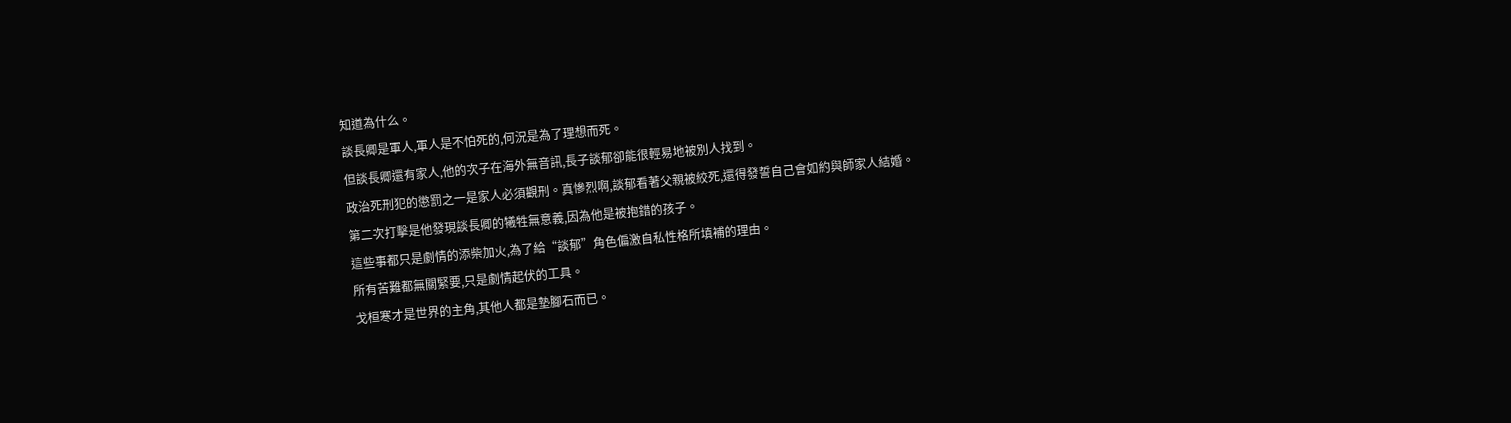知道為什么。
談長卿是軍人,軍人是不怕死的,何況是為了理想而死。
但談長卿還有家人,他的次子在海外無音訊,長子談郁卻能很輕易地被別人找到。
政治死刑犯的懲罰之一是家人必須觀刑。真慘烈啊,談郁看著父親被絞死,還得發誓自己會如約與師家人結婚。
第二次打擊是他發現談長卿的犧牲無意義,因為他是被抱錯的孩子。
這些事都只是劇情的添柴加火,為了給“談郁”角色偏激自私性格所填補的理由。
所有苦難都無關緊要,只是劇情起伏的工具。
戈桓寒才是世界的主角,其他人都是墊腳石而已。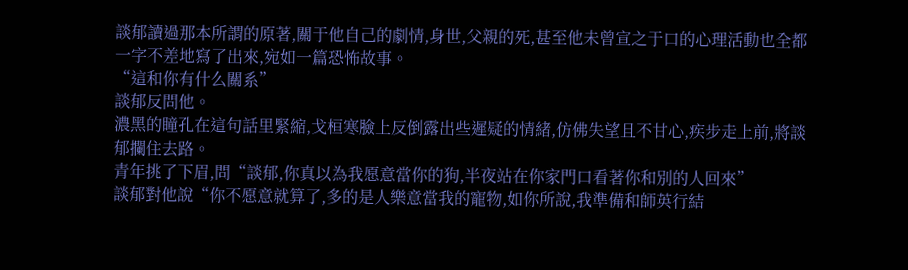談郁讀過那本所謂的原著,關于他自己的劇情,身世,父親的死,甚至他未曾宣之于口的心理活動也全都一字不差地寫了出來,宛如一篇恐怖故事。
“這和你有什么關系”
談郁反問他。
濃黑的瞳孔在這句話里緊縮,戈桓寒臉上反倒露出些遲疑的情緒,仿佛失望且不甘心,疾步走上前,將談郁攔住去路。
青年挑了下眉,問“談郁,你真以為我愿意當你的狗,半夜站在你家門口看著你和別的人回來”
談郁對他說“你不愿意就算了,多的是人樂意當我的寵物,如你所說,我準備和師英行結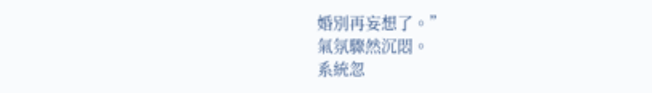婚別再妄想了。”
氣氛驟然沉悶。
系統忽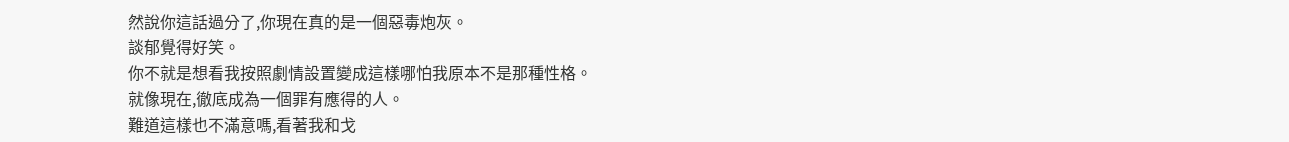然說你這話過分了,你現在真的是一個惡毒炮灰。
談郁覺得好笑。
你不就是想看我按照劇情設置變成這樣哪怕我原本不是那種性格。
就像現在,徹底成為一個罪有應得的人。
難道這樣也不滿意嗎,看著我和戈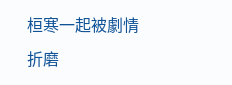桓寒一起被劇情折磨